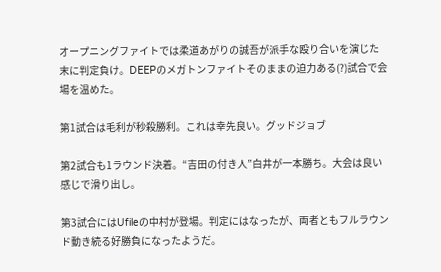オープニングファイトでは柔道あがりの誠吾が派手な殴り合いを演じた末に判定負け。DEEPのメガトンファイトそのままの迫力ある(?)試合で会場を温めた。

第1試合は毛利が秒殺勝利。これは幸先良い。グッドジョブ

第2試合も1ラウンド決着。“吉田の付き人”白井が一本勝ち。大会は良い感じで滑り出し。

第3試合にはUfileの中村が登場。判定にはなったが、両者ともフルラウンド動き続る好勝負になったようだ。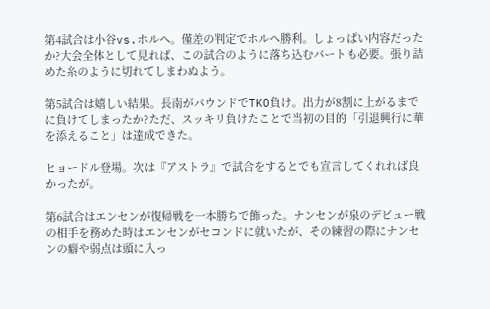第4試合は小谷vs.ホルヘ。僅差の判定でホルヘ勝利。しょっぱい内容だったか?大会全体として見れば、この試合のように落ち込むパートも必要。張り詰めた糸のように切れてしまわぬよう。

第5試合は嬉しい結果。長南がパウンドでTKO負け。出力が8割に上がるまでに負けてしまったか?ただ、スッキリ負けたことで当初の目的「引退興行に華を添えること」は達成できた。

ヒョードル登場。次は『アストラ』で試合をするとでも宣言してくれれば良かったが。

第6試合はエンセンが復帰戦を一本勝ちで飾った。ナンセンが泉のデビュー戦の相手を務めた時はエンセンがセコンドに就いたが、その練習の際にナンセンの癖や弱点は頭に入っ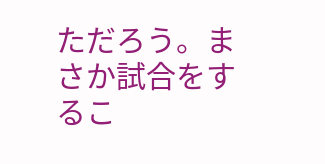ただろう。まさか試合をするこ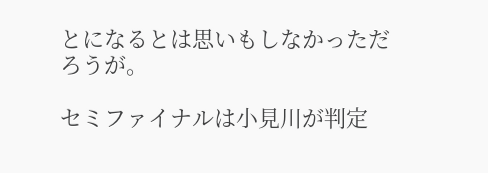とになるとは思いもしなかっただろうが。

セミファイナルは小見川が判定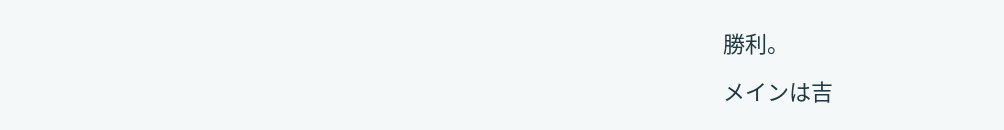勝利。

メインは吉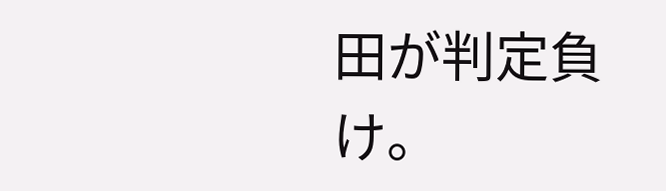田が判定負け。